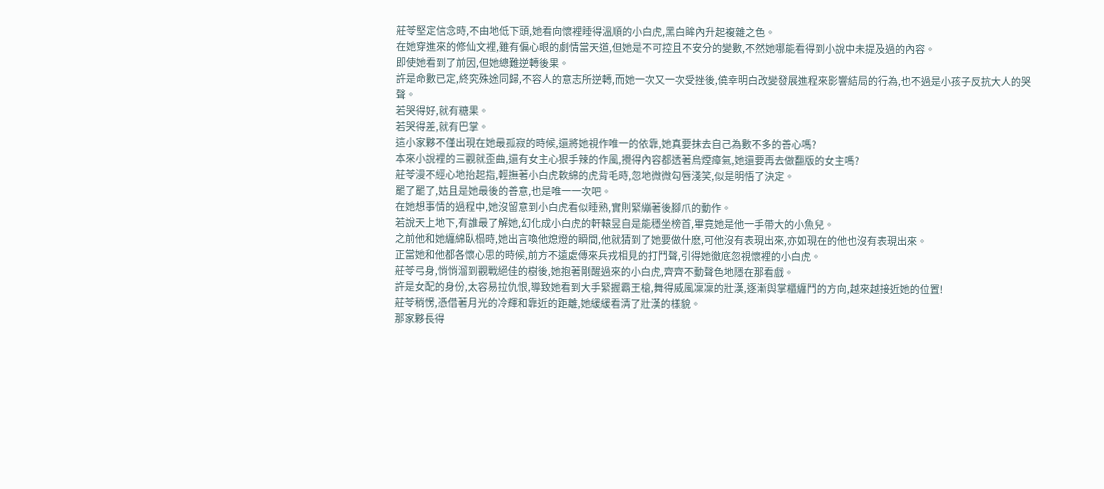莊苓堅定信念時,不由地低下頭,她看向懷裡睡得溫順的小白虎,黑白眸內升起複雜之色。
在她穿進來的修仙文裡,雖有偏心眼的劇情當天道,但她是不可控且不安分的變數,不然她哪能看得到小說中未提及過的內容。
即使她看到了前因,但她總難逆轉後果。
許是命數已定,終究殊途同歸,不容人的意志所逆轉,而她一次又一次受挫後,僥幸明白改變發展進程來影響結局的行為,也不過是小孩子反抗大人的哭聲。
若哭得好,就有糖果。
若哭得差,就有巴掌。
這小家夥不僅出現在她最孤寂的時候,還將她視作唯一的依靠,她真要抹去自己為數不多的善心嗎?
本來小說裡的三觀就歪曲,還有女主心狠手辣的作風,攪得內容都透著烏煙瘴氣,她還要再去做翻版的女主嗎?
莊苓漫不經心地抬起指,輕撫著小白虎軟綿的虎背毛時,忽地微微勾唇淺笑,似是明悟了決定。
罷了罷了,姑且是她最後的善意,也是唯一一次吧。
在她想事情的過程中,她沒留意到小白虎看似睡熟,實則緊繃著後腳爪的動作。
若說天上地下,有誰最了解她,幻化成小白虎的軒轅昱自是能穩坐榜首,畢竟她是他一手帶大的小魚兒。
之前他和她纏綿臥榻時,她出言喚他熄燈的瞬間,他就猜到了她要做什麽,可他沒有表現出來,亦如現在的他也沒有表現出來。
正當她和他都各懷心思的時候,前方不遠處傳來兵戎相見的打鬥聲,引得她徹底忽視懷裡的小白虎。
莊苓弓身,悄悄溜到觀戰絕佳的樹後,她抱著剛醒過來的小白虎,齊齊不動聲色地隱在那看戲。
許是女配的身份,太容易拉仇恨,導致她看到大手緊握霸王槍,舞得威風凜凜的壯漢,逐漸與掌櫃纏鬥的方向,越來越接近她的位置!
莊苓稍愣,憑借著月光的冷輝和靠近的距離,她緩緩看清了壯漢的樣貌。
那家夥長得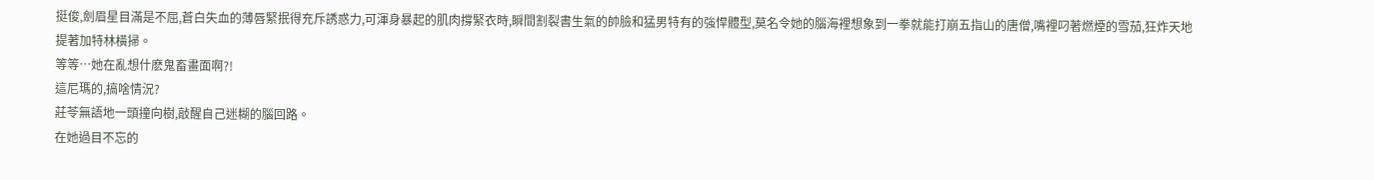挺俊,劍眉星目滿是不屈,蒼白失血的薄唇緊抿得充斥誘惑力,可渾身暴起的肌肉撐緊衣時,瞬間割裂書生氣的帥臉和猛男特有的強悍體型,莫名令她的腦海裡想象到一拳就能打崩五指山的唐僧,嘴裡叼著燃煙的雪茄,狂炸天地提著加特林橫掃。
等等…她在亂想什麽鬼畜畫面啊?!
這尼瑪的,搞啥情況?
莊苓無語地一頭撞向樹,敲醒自己迷糊的腦回路。
在她過目不忘的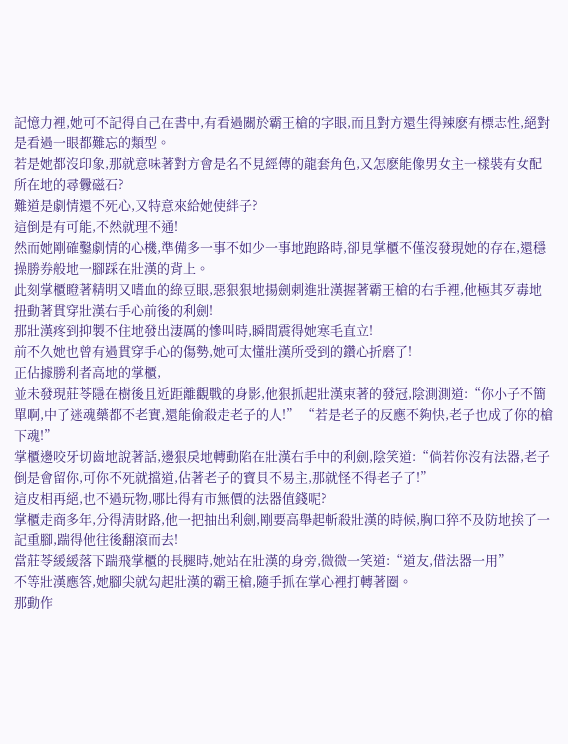記憶力裡,她可不記得自己在書中,有看過關於霸王槍的字眼,而且對方還生得辣麽有標志性,絕對是看過一眼都難忘的類型。
若是她都沒印象,那就意味著對方會是名不見經傳的龍套角色,又怎麽能像男女主一樣裝有女配所在地的尋釁磁石?
難道是劇情還不死心,又特意來給她使絆子?
這倒是有可能,不然就理不通!
然而她剛確鑿劇情的心機,準備多一事不如少一事地跑路時,卻見掌櫃不僅沒發現她的存在,還穩操勝券般地一腳踩在壯漢的背上。
此刻掌櫃瞪著精明又嗜血的綠豆眼,惡狠狠地揚劍刺進壯漢握著霸王槍的右手裡,他極其歹毒地扭動著貫穿壯漢右手心前後的利劍!
那壯漢疼到抑製不住地發出淒厲的慘叫時,瞬間震得她寒毛直立!
前不久她也曾有過貫穿手心的傷勢,她可太懂壯漢所受到的鑽心折磨了!
正佔據勝利者高地的掌櫃,
並未發現莊苓隱在樹後且近距離觀戰的身影,他狠抓起壯漢束著的發冠,陰測測道:“你小子不簡單啊,中了迷魂藥都不老實,還能偷殺走老子的人!” “若是老子的反應不夠快,老子也成了你的槍下魂!”
掌櫃邊咬牙切齒地說著話,邊狠戾地轉動陷在壯漢右手中的利劍,陰笑道:“倘若你沒有法器,老子倒是會留你,可你不死就擋道,佔著老子的寶貝不易主,那就怪不得老子了!”
這皮相再絕,也不過玩物,哪比得有市無價的法器值錢呢?
掌櫃走商多年,分得清財路,他一把抽出利劍,剛要高舉起斬殺壯漢的時候,胸口猝不及防地挨了一記重腳,踹得他往後翻滾而去!
當莊苓緩緩落下踹飛掌櫃的長腿時,她站在壯漢的身旁,微微一笑道:“道友,借法器一用”
不等壯漢應答,她腳尖就勾起壯漢的霸王槍,隨手抓在掌心裡打轉著圈。
那動作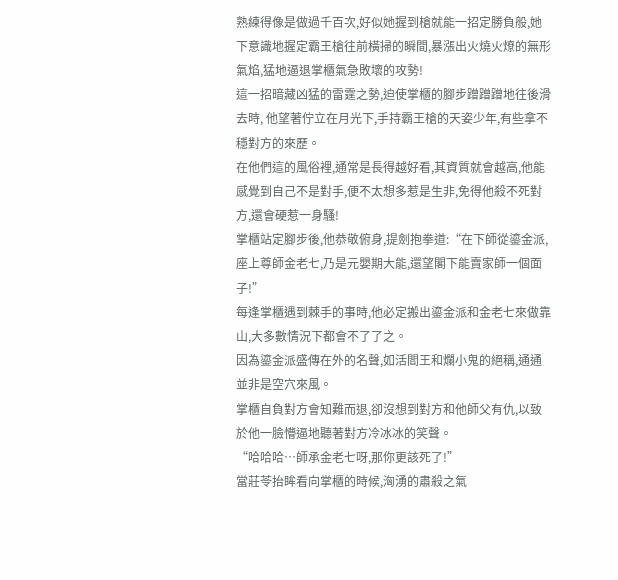熟練得像是做過千百次,好似她握到槍就能一招定勝負般,她下意識地握定霸王槍往前橫掃的瞬間,暴漲出火燒火燎的無形氣焰,猛地逼退掌櫃氣急敗壞的攻勢!
這一招暗藏凶猛的雷霆之勢,迫使掌櫃的腳步蹭蹭蹭地往後滑去時, 他望著佇立在月光下,手持霸王槍的天姿少年,有些拿不穩對方的來歷。
在他們這的風俗裡,通常是長得越好看,其資質就會越高,他能感覺到自己不是對手,便不太想多惹是生非,免得他殺不死對方,還會硬惹一身騷!
掌櫃站定腳步後,他恭敬俯身,提劍抱拳道:“在下師從鎏金派,座上尊師金老七,乃是元嬰期大能,還望閣下能賣家師一個面子!”
每逢掌櫃遇到棘手的事時,他必定搬出鎏金派和金老七來做靠山,大多數情況下都會不了了之。
因為鎏金派盛傳在外的名聲,如活閻王和爛小鬼的絕稱,通通並非是空穴來風。
掌櫃自負對方會知難而退,卻沒想到對方和他師父有仇,以致於他一臉懵逼地聽著對方冷冰冰的笑聲。
“哈哈哈…師承金老七呀,那你更該死了!”
當莊苓抬眸看向掌櫃的時候,洶湧的肅殺之氣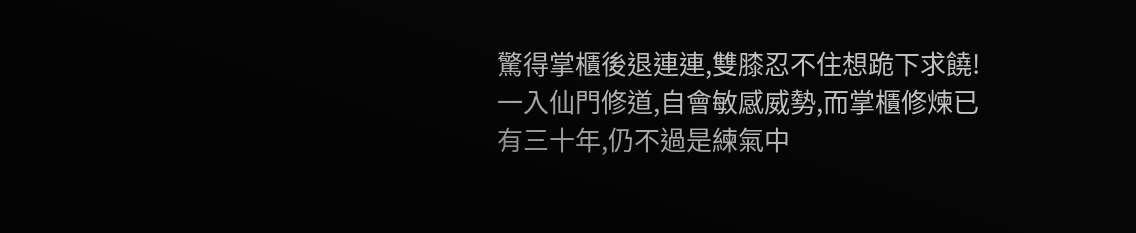驚得掌櫃後退連連,雙膝忍不住想跪下求饒!
一入仙門修道,自會敏感威勢,而掌櫃修煉已有三十年,仍不過是練氣中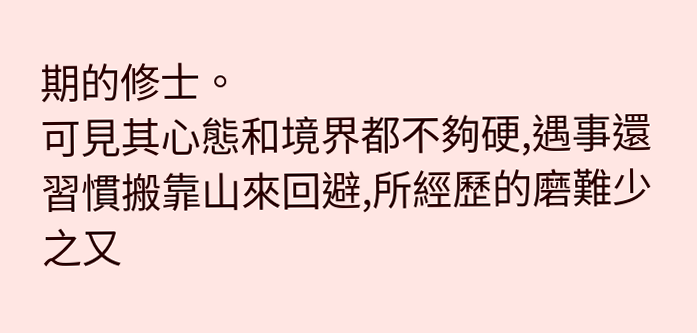期的修士。
可見其心態和境界都不夠硬,遇事還習慣搬靠山來回避,所經歷的磨難少之又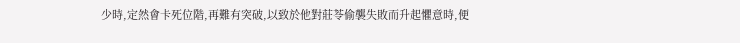少時,定然會卡死位階,再難有突破,以致於他對莊苓偷襲失敗而升起懼意時,便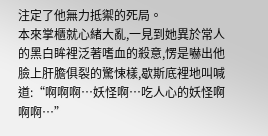注定了他無力抵禦的死局。
本來掌櫃就心緒大亂,一見到她異於常人的黑白眸裡泛著嗜血的殺意,愣是嚇出他臉上肝膽俱裂的驚悚樣,歇斯底裡地叫喊道:“啊啊啊…妖怪啊…吃人心的妖怪啊啊啊…”